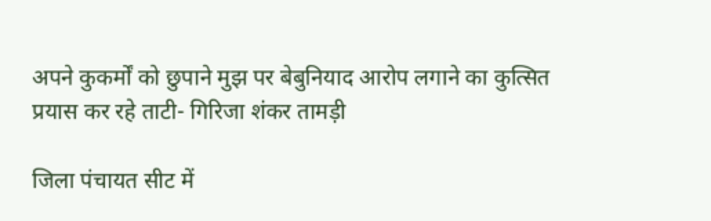अपने कुकर्मों को छुपाने मुझ पर बेबुनियाद आरोप लगाने का कुत्सित प्रयास कर रहे ताटी- गिरिजा शंकर तामड़ी

जिला पंचायत सीट में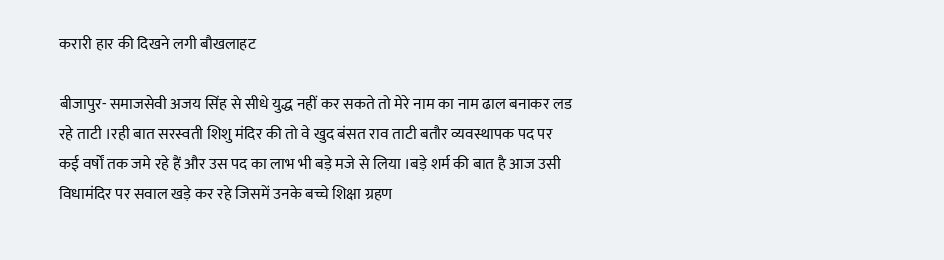करारी हार की दिखने लगी बौखलाहट

बीजापुर- समाजसेवी अजय सिंह से सीधे युद्ध नहीं कर सकते तो मेरे नाम का नाम ढाल बनाकर लड रहे ताटी ।रही बात सरस्वती शिशु मंदिर की तो वे खुद बंसत राव ताटी बतौर व्यवस्थापक पद पर कई वर्षों तक जमे रहे हैं और उस पद का लाभ भी बड़े मजे से लिया ।बड़े शर्म की बात है आज उसी विधामंदिर पर सवाल खड़े कर रहे जिसमें उनके बच्चे शिक्षा ग्रहण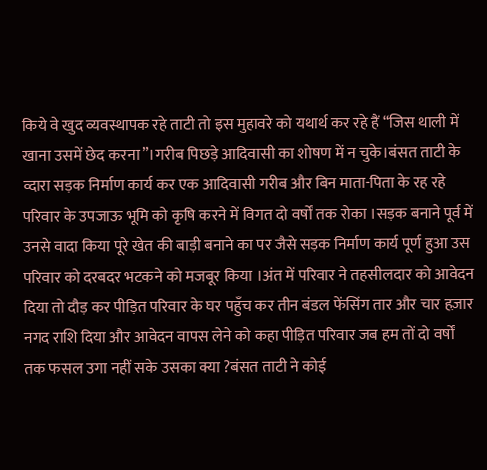किये वे खुद व्यवस्थापक रहे ताटी तो इस मुहावरे को यथार्थ कर रहे हैं “जिस थाली में खाना उसमें छेद करना”।गरीब पिछड़े आदिवासी का शोषण में न चुके।बंसत ताटी के व्दारा सड़क निर्माण कार्य कर एक आदिवासी गरीब और बिन माता-पिता के रह रहे परिवार के उपजाऊ भूमि को कृषि करने में विगत दो वर्षों तक रोका ।सड़क बनाने पूर्व में उनसे वादा किया पूरे खेत की बाड़ी बनाने का पर जैसे सड़क निर्माण कार्य पूर्ण हुआ उस परिवार को दरबदर भटकने को मजबूर किया ।अंत में परिवार ने तहसीलदार को आवेदन दिया तो दौड़ कर पीड़ित परिवार के घर पहुँच कर तीन बंडल फेंसिंग तार और चार हज़ार नगद राशि दिया और आवेदन वापस लेने को कहा पीड़ित परिवार जब हम तों दो वर्षों तक फसल उगा नहीं सके उसका क्या ?बंसत ताटी ने कोई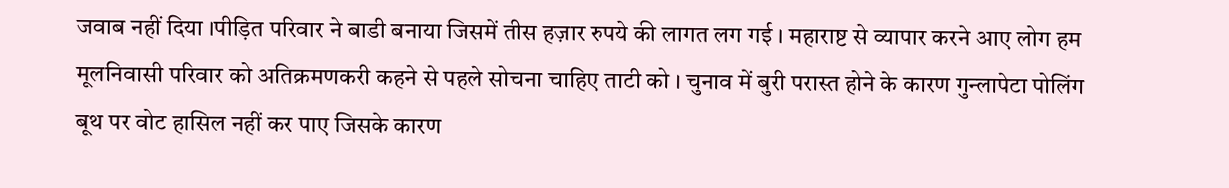जवाब नहीं दिया ।पीड़ित परिवार ने बाडी बनाया जिसमें तीस हज़ार रुपये की लागत लग गई । महाराष्ट से व्यापार करने आए लोग हम मूलनिवासी परिवार को अतिक्रमणकरी कहने से पहले सोचना चाहिए ताटी को । चुनाव में बुरी परास्त होने के कारण गुन्लापेटा पोलिंग बूथ पर वोट हासिल नहीं कर पाए जिसके कारण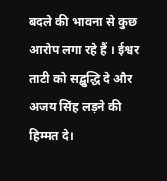बदले की भावना से कुछ आरोप लगा रहे हैं । ईश्वर ताटी को सद्बुद्धि दे और अजय सिंह लड़ने की हिम्मत दे।